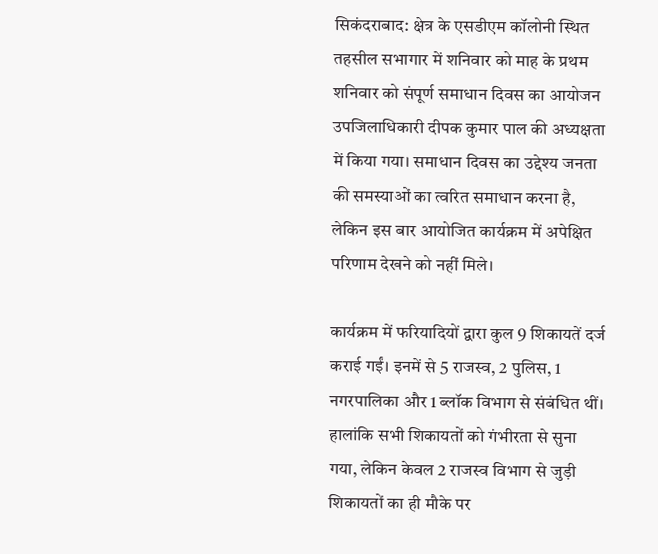सिकंदराबाद: क्षेत्र के एसडीएम कॉलोनी स्थित तहसील सभागार में शनिवार को माह के प्रथम शनिवार को संपूर्ण समाधान दिवस का आयोजन उपजिलाधिकारी दीपक कुमार पाल की अध्यक्षता में किया गया। समाधान दिवस का उद्देश्य जनता की समस्याओं का त्वरित समाधान करना है, लेकिन इस बार आयोजित कार्यक्रम में अपेक्षित परिणाम देखने को नहीं मिले।

कार्यक्रम में फरियादियों द्वारा कुल 9 शिकायतें दर्ज कराई गईं। इनमें से 5 राजस्व, 2 पुलिस, 1 नगरपालिका और 1 ब्लॉक विभाग से संबंधित थीं।
हालांकि सभी शिकायतों को गंभीरता से सुना गया, लेकिन केवल 2 राजस्व विभाग से जुड़ी शिकायतों का ही मौके पर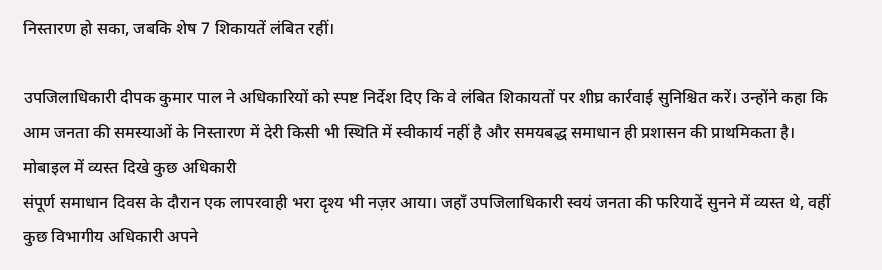निस्तारण हो सका, जबकि शेष 7 शिकायतें लंबित रहीं।

उपजिलाधिकारी दीपक कुमार पाल ने अधिकारियों को स्पष्ट निर्देश दिए कि वे लंबित शिकायतों पर शीघ्र कार्रवाई सुनिश्चित करें। उन्होंने कहा कि आम जनता की समस्याओं के निस्तारण में देरी किसी भी स्थिति में स्वीकार्य नहीं है और समयबद्ध समाधान ही प्रशासन की प्राथमिकता है।
मोबाइल में व्यस्त दिखे कुछ अधिकारी
संपूर्ण समाधान दिवस के दौरान एक लापरवाही भरा दृश्य भी नज़र आया। जहाँ उपजिलाधिकारी स्वयं जनता की फरियादें सुनने में व्यस्त थे, वहीं कुछ विभागीय अधिकारी अपने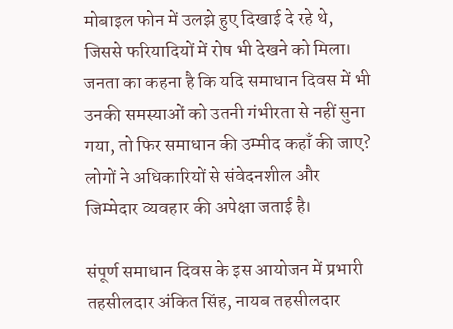मोबाइल फोन में उलझे हुए दिखाई दे रहे थे, जिससे फरियादियों में रोष भी देखने को मिला।
जनता का कहना है कि यदि समाधान दिवस में भी उनकी समस्याओं को उतनी गंभीरता से नहीं सुना गया, तो फिर समाधान की उम्मीद कहाँ की जाए?
लोगों ने अधिकारियों से संवेदनशील और जिम्मेदार व्यवहार की अपेक्षा जताई है।

संपूर्ण समाधान दिवस के इस आयोजन में प्रभारी तहसीलदार अंकित सिंह, नायब तहसीलदार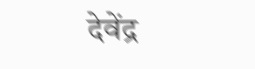देवेंद्र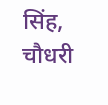सिंह, चौधरी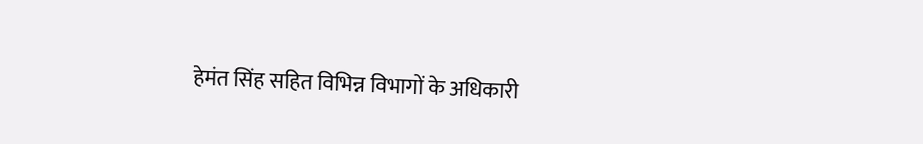हेमंत सिंह सहित विभिन्न विभागों के अधिकारी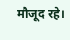मौजूद रहे।